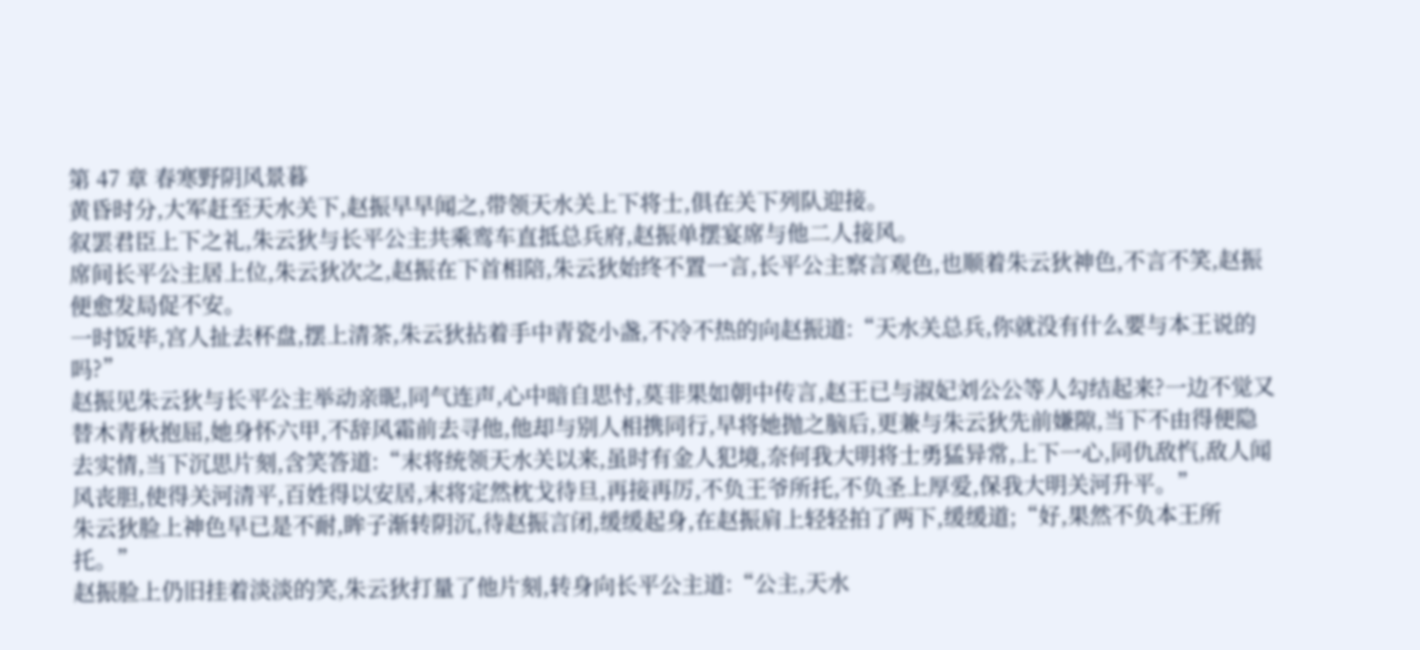第 47 章 春寒野阴风景暮
黄昏时分,大军赶至天水关下,赵振早早闻之,带领天水关上下将士,俱在关下列队迎接。
叙罢君臣上下之礼,朱云狄与长平公主共乘鸾车直抵总兵府,赵振单摆宴席与他二人接风。
席间长平公主居上位,朱云狄次之,赵振在下首相陪,朱云狄始终不置一言,长平公主察言观色,也顺着朱云狄神色,不言不笑,赵振便愈发局促不安。
一时饭毕,宫人扯去杯盘,摆上清茶,朱云狄拈着手中青瓷小盏,不冷不热的向赵振道:“天水关总兵,你就没有什么要与本王说的吗?”
赵振见朱云狄与长平公主举动亲昵,同气连声,心中暗自思忖,莫非果如朝中传言,赵王已与淑妃刘公公等人勾结起来?一边不觉又替木青秋抱屈,她身怀六甲,不辞风霜前去寻他,他却与别人相携同行,早将她抛之脑后,更兼与朱云狄先前嫌隙,当下不由得便隐去实情,当下沉思片刻,含笑答道:“末将统领天水关以来,虽时有金人犯境,奈何我大明将士勇猛异常,上下一心,同仇敌忾,敌人闻风丧胆,使得关河清平,百姓得以安居,末将定然枕戈待旦,再接再厉,不负王爷所托,不负圣上厚爱,保我大明关河升平。”
朱云狄脸上神色早已是不耐,眸子渐转阴沉,待赵振言闭,缓缓起身,在赵振肩上轻轻拍了两下,缓缓道;“好,果然不负本王所托。”
赵振脸上仍旧挂着淡淡的笑,朱云狄打量了他片刻,转身向长平公主道:“公主,天水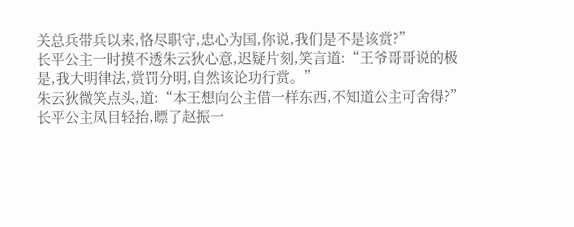关总兵带兵以来,恪尽职守,忠心为国,你说,我们是不是该赏?”
长平公主一时摸不透朱云狄心意,迟疑片刻,笑言道:“王爷哥哥说的极是,我大明律法,赏罚分明,自然该论功行赏。”
朱云狄微笑点头,道:“本王想向公主借一样东西,不知道公主可舍得?”
长平公主凤目轻抬,瞟了赵振一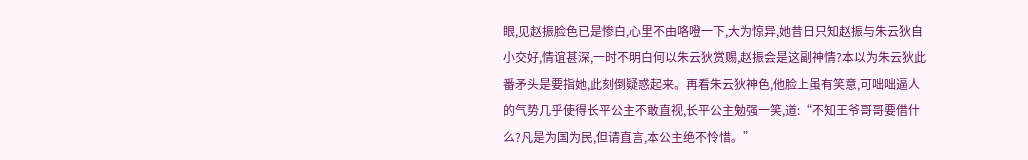眼,见赵振脸色已是惨白,心里不由咯噔一下,大为惊异,她昔日只知赵振与朱云狄自小交好,情谊甚深,一时不明白何以朱云狄赏赐,赵振会是这副神情?本以为朱云狄此番矛头是要指她,此刻倒疑惑起来。再看朱云狄神色,他脸上虽有笑意,可咄咄逼人的气势几乎使得长平公主不敢直视,长平公主勉强一笑,道:“不知王爷哥哥要借什么?凡是为国为民,但请直言,本公主绝不怜惜。”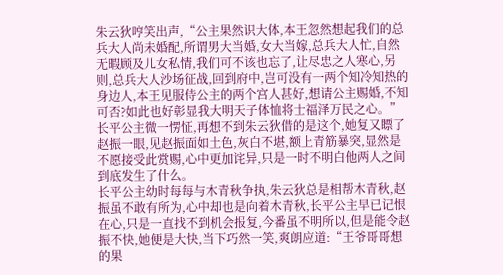朱云狄哼笑出声,“公主果然识大体,本王忽然想起我们的总兵大人尚未婚配,所谓男大当婚,女大当嫁,总兵大人忙,自然无暇顾及儿女私情,我们可不该也忘了,让尽忠之人寒心,另则,总兵大人沙场征战,回到府中,岂可没有一两个知冷知热的身边人,本王见服侍公主的两个宫人甚好,想请公主赐婚,不知可否?如此也好彰显我大明天子体恤将士福泽万民之心。”
长平公主微一愣怔,再想不到朱云狄借的是这个,她复又瞟了赵振一眼,见赵振面如土色,灰白不堪,额上青筋暴突,显然是不愿接受此赏赐,心中更加诧异,只是一时不明白他两人之间到底发生了什么。
长平公主幼时每每与木青秋争执,朱云狄总是相帮木青秋,赵振虽不敢有所为,心中却也是向着木青秋,长平公主早已记恨在心,只是一直找不到机会报复,今番虽不明所以,但是能令赵振不快,她便是大快,当下巧然一笑,爽朗应道:“王爷哥哥想的果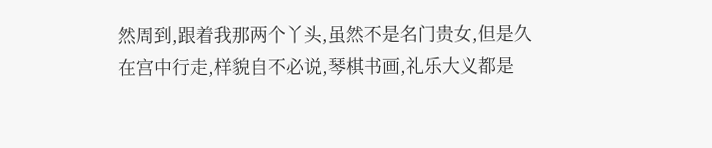然周到,跟着我那两个丫头,虽然不是名门贵女,但是久在宫中行走,样貌自不必说,琴棋书画,礼乐大义都是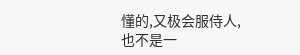懂的,又极会服侍人,也不是一